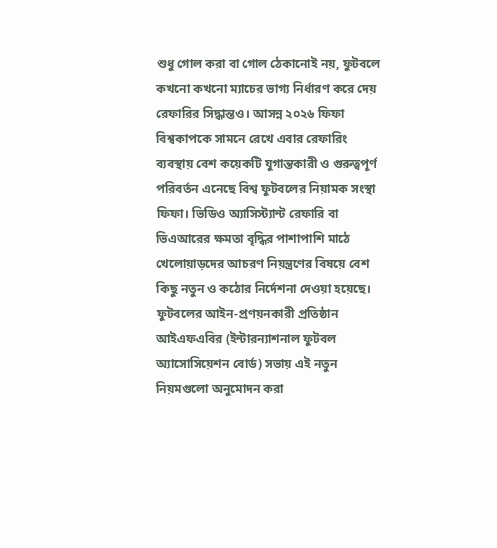শুধু গোল করা বা গোল ঠেকানোই নয়, ফুটবলে কখনো কখনো ম্যাচের ভাগ্য নির্ধারণ করে দেয় রেফারির সিদ্ধান্তও। আসন্ন ২০২৬ ফিফা বিশ্বকাপকে সামনে রেখে এবার রেফারিং ব্যবস্থায় বেশ কয়েকটি যুগান্তকারী ও গুরুত্বপূর্ণ পরিবর্তন এনেছে বিশ্ব ফুটবলের নিয়ামক সংস্থা ফিফা। ভিডিও অ্যাসিস্ট্যান্ট রেফারি বা ভিএআরের ক্ষমতা বৃদ্ধির পাশাপাশি মাঠে খেলোয়াড়দের আচরণ নিয়ন্ত্রণের বিষয়ে বেশ কিছু নতুন ও কঠোর নির্দেশনা দেওয়া হয়েছে।
ফুটবলের আইন-প্রণয়নকারী প্রতিষ্ঠান আইএফএবির (ইন্টারন্যাশনাল ফুটবল অ্যাসোসিয়েশন বোর্ড) সভায় এই নতুন নিয়মগুলো অনুমোদন করা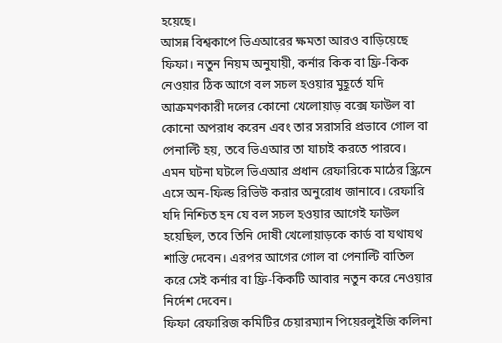হয়েছে।
আসন্ন বিশ্বকাপে ভিএআরের ক্ষমতা আরও বাড়িয়েছে ফিফা। নতুন নিয়ম অনুযায়ী, কর্নার কিক বা ফ্রি-কিক নেওয়ার ঠিক আগে বল সচল হওয়ার মুহূর্তে যদি আক্রমণকারী দলের কোনো খেলোয়াড় বক্সে ফাউল বা কোনো অপরাধ করেন এবং তার সরাসরি প্রভাবে গোল বা পেনাল্টি হয়, তবে ভিএআর তা যাচাই করতে পারবে।
এমন ঘটনা ঘটলে ভিএআর প্রধান রেফারিকে মাঠের স্ক্রিনে এসে অন-ফিল্ড রিভিউ করার অনুরোধ জানাবে। রেফারি যদি নিশ্চিত হন যে বল সচল হওয়ার আগেই ফাউল হয়েছিল, তবে তিনি দোষী খেলোয়াড়কে কার্ড বা যথাযথ শাস্তি দেবেন। এরপর আগের গোল বা পেনাল্টি বাতিল করে সেই কর্নার বা ফ্রি-কিকটি আবার নতুন করে নেওয়ার নির্দেশ দেবেন।
ফিফা রেফারিজ কমিটির চেয়ারম্যান পিয়েরলুইজি কলিনা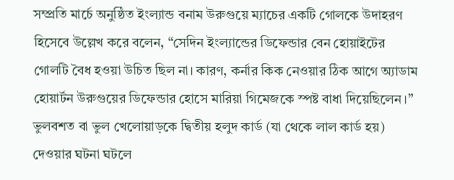সম্প্রতি মার্চে অনুষ্ঠিত ইংল্যান্ড বনাম উরুগুয়ে ম্যাচের একটি গোলকে উদাহরণ হিসেবে উল্লেখ করে বলেন, “সেদিন ইংল্যান্ডের ডিফেন্ডার বেন হোয়াইটের গোলটি বৈধ হওয়া উচিত ছিল না। কারণ, কর্নার কিক নেওয়ার ঠিক আগে অ্যাডাম হোয়ার্টন উরুগুয়ের ডিফেন্ডার হোসে মারিয়া গিমেজকে স্পষ্ট বাধা দিয়েছিলেন।”
ভুলবশত বা ভুল খেলোয়াড়কে দ্বিতীয় হলুদ কার্ড (যা থেকে লাল কার্ড হয়) দেওয়ার ঘটনা ঘটলে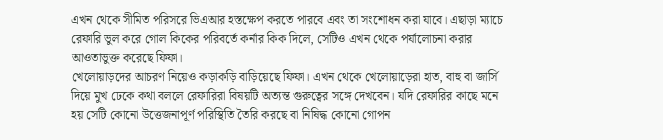এখন থেকে সীমিত পরিসরে ভিএআর হস্তক্ষেপ করতে পারবে এবং তা সংশোধন করা যাবে। এছাড়া ম্যাচে রেফারি ভুল করে গোল কিকের পরিবর্তে কর্নার কিক দিলে, সেটিও এখন থেকে পর্যালোচনা করার আওতাভুক্ত করেছে ফিফা।
খেলোয়াড়দের আচরণ নিয়েও কড়াকড়ি বাড়িয়েছে ফিফা। এখন থেকে খেলোয়াড়েরা হাত, বাহু বা জার্সি দিয়ে মুখ ঢেকে কথা বললে রেফারিরা বিষয়টি অত্যন্ত গুরুত্বের সঙ্গে দেখবেন। যদি রেফারির কাছে মনে হয় সেটি কোনো উত্তেজনাপূর্ণ পরিস্থিতি তৈরি করছে বা নিষিদ্ধ কোনো গোপন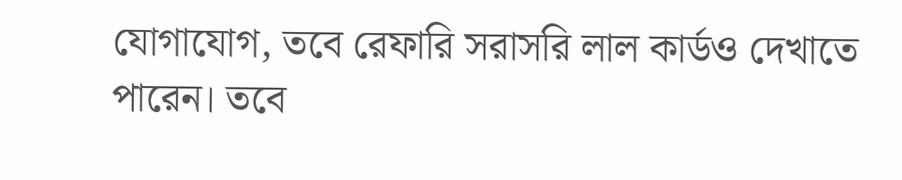যোগাযোগ, তবে রেফারি সরাসরি লাল কার্ডও দেখাতে পারেন। তবে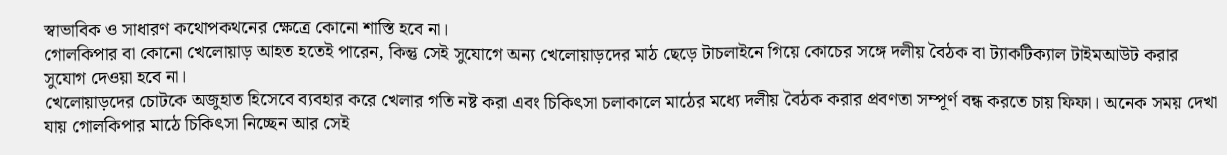স্বাভাবিক ও সাধারণ কথোপকথনের ক্ষেত্রে কোনো শাস্তি হবে না।
গোলকিপার বা কোনো খেলোয়াড় আহত হতেই পারেন, কিন্তু সেই সুযোগে অন্য খেলোয়াড়দের মাঠ ছেড়ে টাচলাইনে গিয়ে কোচের সঙ্গে দলীয় বৈঠক বা ট্যাকটিক্যাল টাইমআউট করার সুযোগ দেওয়া হবে না।
খেলোয়াড়দের চোটকে অজুহাত হিসেবে ব্যবহার করে খেলার গতি নষ্ট করা এবং চিকিৎসা চলাকালে মাঠের মধ্যে দলীয় বৈঠক করার প্রবণতা সম্পূর্ণ বন্ধ করতে চায় ফিফা। অনেক সময় দেখা যায় গোলকিপার মাঠে চিকিৎসা নিচ্ছেন আর সেই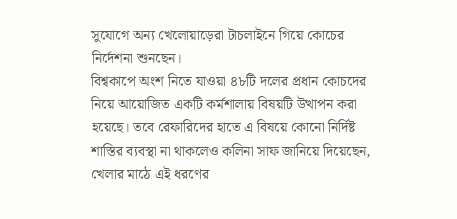সুযোগে অন্য খেলোয়াড়েরা টাচলাইনে গিয়ে কোচের নির্দেশনা শুনছেন।
বিশ্বকাপে অংশ নিতে যাওয়া ৪৮টি দলের প্রধান কোচদের নিয়ে আয়োজিত একটি কর্মশালায় বিষয়টি উত্থাপন করা হয়েছে। তবে রেফারিদের হাতে এ বিষয়ে কোনো নির্দিষ্ট শাস্তির ব্যবস্থা না থাকলেও কলিনা সাফ জানিয়ে দিয়েছেন, খেলার মাঠে এই ধরণের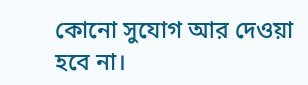কোনো সুযোগ আর দেওয়া হবে না।